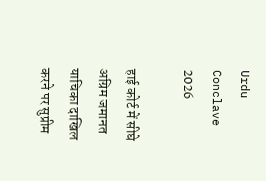Urdu Conclave 2026

हाई कोर्ट में सीघे अग्रिम जमानत याचिका दाखिल करने पर सुप्रीम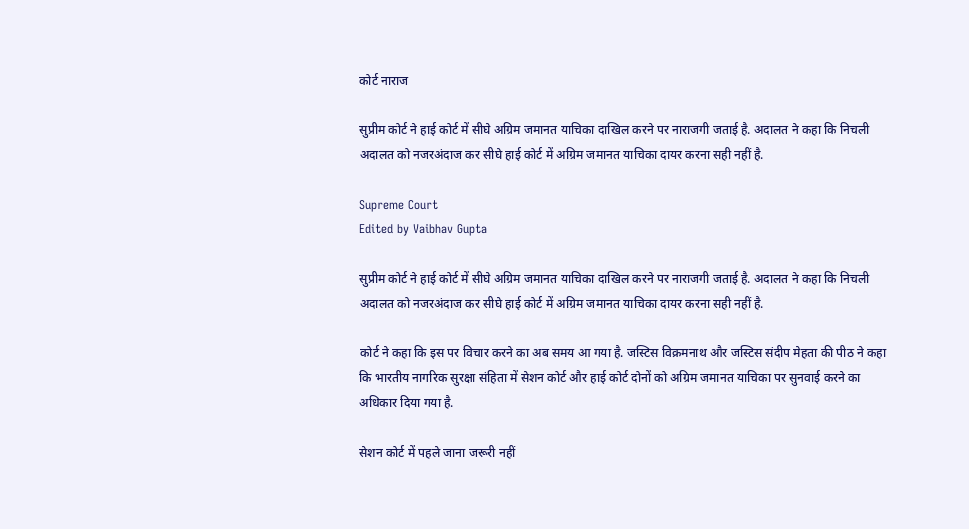कोर्ट नाराज

सुप्रीम कोर्ट ने हाई कोर्ट में सीघे अग्रिम जमानत याचिका दाखिल करने पर नाराजगी जताई है. अदालत ने कहा कि निचली अदालत को नजरअंदाज कर सीघे हाई कोर्ट में अग्रिम जमानत याचिका दायर करना सही नहीं है.

Supreme Court
Edited by Vaibhav Gupta

सुप्रीम कोर्ट ने हाई कोर्ट में सीघे अग्रिम जमानत याचिका दाखिल करने पर नाराजगी जताई है. अदालत ने कहा कि निचली अदालत को नजरअंदाज कर सीघे हाई कोर्ट में अग्रिम जमानत याचिका दायर करना सही नहीं है.

कोर्ट ने कहा कि इस पर विचार करने का अब समय आ गया है. जस्टिस विक्रमनाथ और जस्टिस संदीप मेहता की पीठ ने कहा कि भारतीय नागरिक सुरक्षा संहिता में सेशन कोर्ट और हाई कोर्ट दोनों को अग्रिम जमानत याचिका पर सुनवाई करने का अधिकार दिया गया है.

सेशन कोर्ट में पहले जाना जरूरी नहीं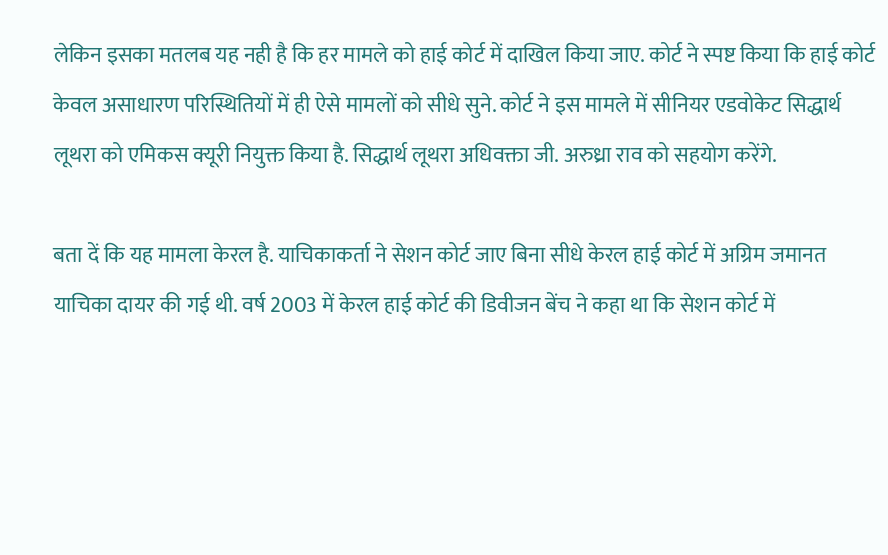लेकिन इसका मतलब यह नही है कि हर मामले को हाई कोर्ट में दाखिल किया जाए. कोर्ट ने स्पष्ट किया कि हाई कोर्ट केवल असाधारण परिस्थितियों में ही ऐसे मामलों को सीधे सुने. कोर्ट ने इस मामले में सीनियर एडवोकेट सिद्धार्थ लूथरा को एमिकस क्यूरी नियुक्त किया है. सिद्धार्थ लूथरा अधिवक्ता जी. अरुध्रा राव को सहयोग करेंगे.

बता दें कि यह मामला केरल है. याचिकाकर्ता ने सेशन कोर्ट जाए बिना सीधे केरल हाई कोर्ट में अग्रिम जमानत याचिका दायर की गई थी. वर्ष 2003 में केरल हाई कोर्ट की डिवीजन बेंच ने कहा था कि सेशन कोर्ट में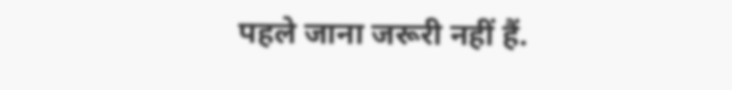पहले जाना जरूरी नहीं हैं.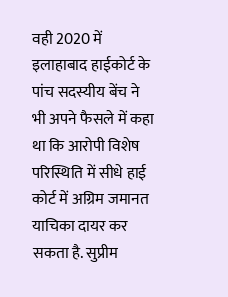वही 2020 में इलाहाबाद हाईकोर्ट के पांच सदस्यीय बेंच ने भी अपने फैसले में कहा था कि आरोपी विशेष परिस्थिति में सीधे हाई कोर्ट में अग्रिम जमानत याचिका दायर कर सकता है. सुप्रीम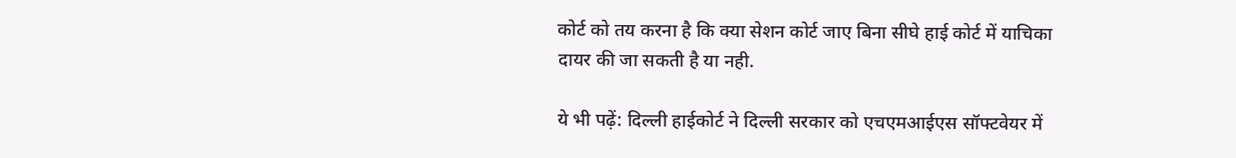कोर्ट को तय करना है कि क्या सेशन कोर्ट जाए बिना सीघे हाई कोर्ट में याचिका दायर की जा सकती है या नही.

ये भी पढ़ें: दिल्ली हाईकोर्ट ने दिल्ली सरकार को एचएमआईएस सॉफ्टवेयर में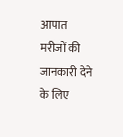आपात मरीजों की जानकारी देने के लिए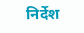निर्देश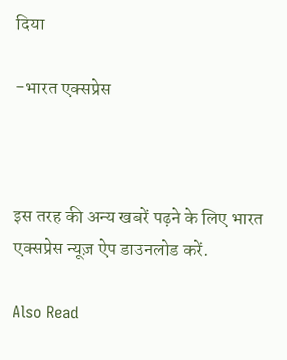दिया

-भारत एक्सप्रेस



इस तरह की अन्य खबरें पढ़ने के लिए भारत एक्सप्रेस न्यूज़ ऐप डाउनलोड करें.

Also Read